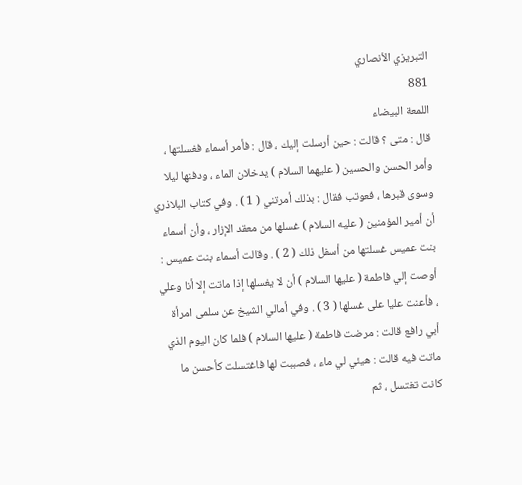التبريزي الأنصاري
881
اللمعة البيضاء
قال : متى ؟ قالت : حين أرسلت إليك ، قال : فأمر أسماء فغسلتها ، وأمر الحسن والحسين ( عليهما السلام ) يدخلان الماء ، ودفنها ليلا وسوى قبرها ، فعوتب فقال : بذلك أمرتني ( 1 ) . وفي كتاب البلاذري أن أمير المؤمنين ( عليه السلام ) غسلها من معقد الإزار ، وأن أسماء بنت عميس غسلتها من أسفل ذلك ( 2 ) . وقالت أسماء بنت عميس : أوصت إلي فاطمة ( عليها السلام ) أن لا يغسلها إذا ماتت إلا أنا وعلي ، فأعنت عليا على غسلها ( 3 ) . وفي أمالي الشيخ عن سلمى امرأة أبي رافع قالت : مرضت فاطمة ( عليها السلام ) فلما كان اليوم الذي ماتت فيه قالت : هيئي لي ماء ، فصببت لها فاغتسلت كأحسن ما كانت تغتسل ، ثم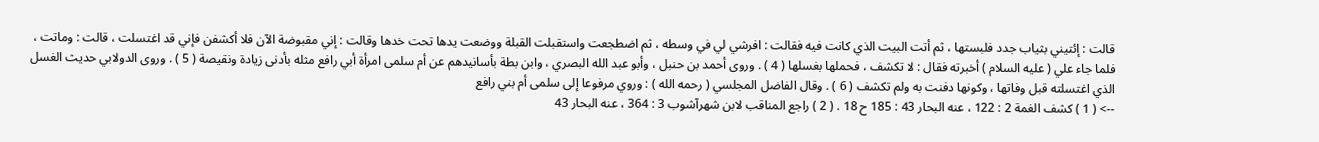قالت : إئتيني بثياب جدد فلبستها ، ثم أتت البيت الذي كانت فيه فقالت : افرشي لي في وسطه ، ثم اضطجعت واستقبلت القبلة ووضعت يدها تحت خدها وقالت : إني مقبوضة الآن فلا أكشفن فإني قد اغتسلت ، قالت : وماتت ، فلما جاء علي ( عليه السلام ) أخبرته فقال : لا تكشف ، فحملها بغسلها ( 4 ) . وروى أحمد بن حنبل ، وأبو عبد الله البصري ، وابن بطة بأسانيدهم عن أم سلمى امرأة أبي رافع مثله بأدنى زيادة ونقيصة ( 5 ) . وروى الدولابي حديث الغسل الذي اغتسلته قبل وفاتها ، وكونها دفنت به ولم تكشف ( 6 ) . وقال الفاضل المجلسي ( رحمه الله ) : وروي مرفوعا إلى سلمى أم بني رافع
--> ( 1 ) كشف الغمة 2 : 122 ، عنه البحار 43 : 185 ح 18 . ( 2 ) راجع المناقب لابن شهرآشوب 3 : 364 ، عنه البحار 43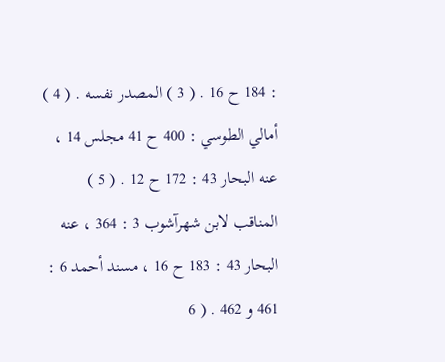: 184 ح 16 . ( 3 ) المصدر نفسه . ( 4 ) أمالي الطوسي : 400 ح 41 مجلس 14 ، عنه البحار 43 : 172 ح 12 . ( 5 ) المناقب لابن شهرآشوب 3 : 364 ، عنه البحار 43 : 183 ح 16 ، مسند أحمد 6 : 461 و 462 . ( 6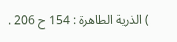) الذرية الطاهرة : 154 ح 206 .